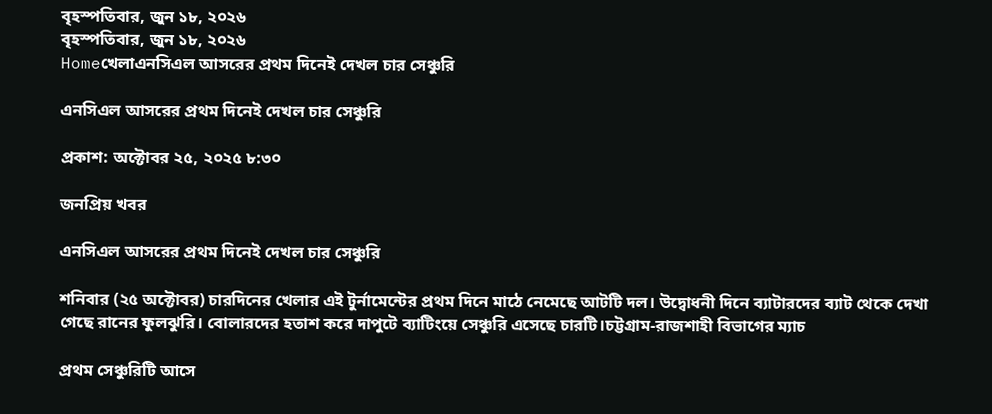বৃহস্পতিবার, জুন ১৮, ২০২৬
বৃহস্পতিবার, জুন ১৮, ২০২৬
Homeখেলাএনসিএল আসরের প্রথম দিনেই দেখল চার সেঞ্চুরি

এনসিএল আসরের প্রথম দিনেই দেখল চার সেঞ্চুরি

প্রকাশ: অক্টোবর ২৫, ২০২৫ ৮:৩০

জনপ্রিয় খবর

এনসিএল আসরের প্রথম দিনেই দেখল চার সেঞ্চুরি

শনিবার (২৫ অক্টোবর) চারদিনের খেলার এই টুর্নামেন্টের প্রথম দিনে মাঠে নেমেছে আটটি দল। উদ্বোধনী দিনে ব্যাটারদের ব্যাট থেকে দেখা গেছে রানের ফুলঝুরি। বোলারদের হতাশ করে দাপুটে ব্যাটিংয়ে সেঞ্চুরি এসেছে চারটি।চট্টগ্রাম-রাজশাহী বিভাগের ম্যাচ

প্রথম সেঞ্চুরিটি আসে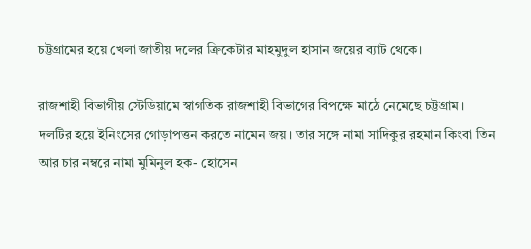চট্টগ্রামের হয়ে খেলা জাতীয় দলের ক্রিকেটার মাহমুদুল হাসান জয়ের ব্যাট থেকে।

রাজশাহী বিভাগীয় স্টেডিয়ামে স্বাগতিক রাজশাহী বিভাগের বিপক্ষে মাঠে নেমেছে চট্টগ্রাম। দলটির হয়ে ইনিংসের গোড়াপত্তন করতে নামেন জয়। তার সঙ্গে নামা সাদিকুর রহমান কিংবা তিন আর চার নম্বরে নামা মুমিনুল হক- হোসেন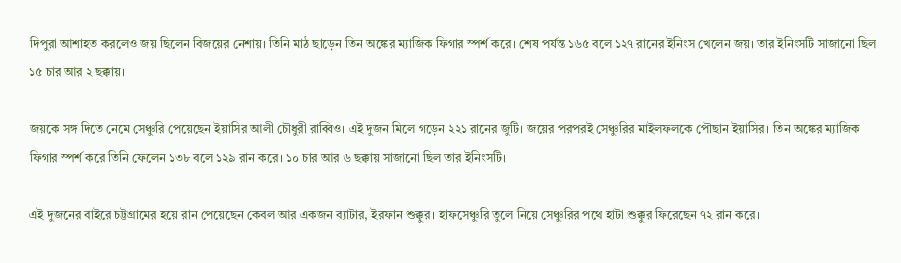দিপুরা আশাহত করলেও জয় ছিলেন বিজয়ের নেশায়। তিনি মাঠ ছাড়েন তিন অঙ্কের ম্যাজিক ফিগার স্পর্শ করে। শেষ পর্যন্ত ১৬৫ বলে ১২৭ রানের ইনিংস খেলেন জয়। তার ইনিংসটি সাজানো ছিল ১৫ চার আর ২ ছক্কায়।

জয়কে সঙ্গ দিতে নেমে সেঞ্চুরি পেয়েছেন ইয়াসির আলী চৌধুরী রাব্বিও। এই দুজন মিলে গড়েন ২২১ রানের জুটি। জয়ের পরপরই সেঞ্চুরির মাইলফলকে পৌছান ইয়াসির। তিন অঙ্কের ম্যাজিক ফিগার স্পর্শ করে তিনি ফেলেন ১৩৮ বলে ১২৯ রান করে। ১০ চার আর ৬ ছক্কায় সাজানো ছিল তার ইনিংসটি।

এই দুজনের বাইরে চট্টগ্রামের হয়ে রান পেয়েছেন কেবল আর একজন ব্যাটার, ইরফান শুক্কুর। হাফসেঞ্চুরি তুলে নিয়ে সেঞ্চুরির পথে হাটা শুক্কুর ফিরেছেন ৭২ রান করে।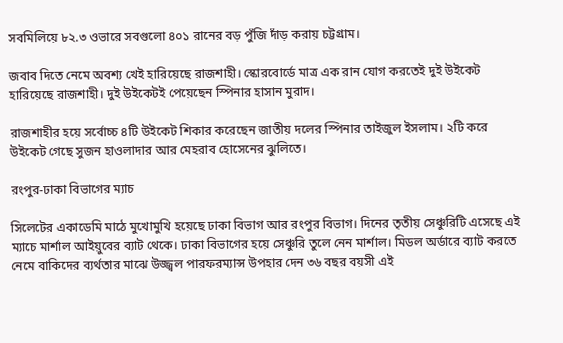সবমিলিয়ে ৮২.৩ ওভারে সবগুলো ৪০১ রানের বড় পুঁজি দাঁড় করায় চট্টগ্রাম।

জবাব দিতে নেমে অবশ্য খেই হারিয়েছে রাজশাহী। স্কোরবোর্ডে মাত্র এক রান যোগ করতেই দুই উইকেট হারিয়েছে রাজশাহী। দুই উইকেটই পেয়েছেন স্পিনার হাসান মুরাদ।

রাজশাহীর হয়ে সর্বোচ্চ ৪টি উইকেট শিকার করেছেন জাতীয় দলের স্পিনার তাইজুল ইসলাম। ২টি করে উইকেট গেছে সুজন হাওলাদার আর মেহরাব হোসেনের ঝুলিতে।

রংপুর-ঢাকা বিভাগের ম্যাচ

সিলেটের একাডেমি মাঠে মুখোমুখি হয়েছে ঢাকা বিভাগ আর রংপুর বিভাগ। দিনের তৃতীয় সেঞ্চুরিটি এসেছে এই ম্যাচে মার্শাল আইয়ুবের ব্যাট থেকে। ঢাকা বিভাগের হয়ে সেঞ্চুরি তুলে নেন মার্শাল। মিডল অর্ডারে ব্যাট করতে নেমে বাকিদের ব্যর্থতার মাঝে উজ্জ্বল পারফরম্যান্স উপহার দেন ৩৬ বছর বয়সী এই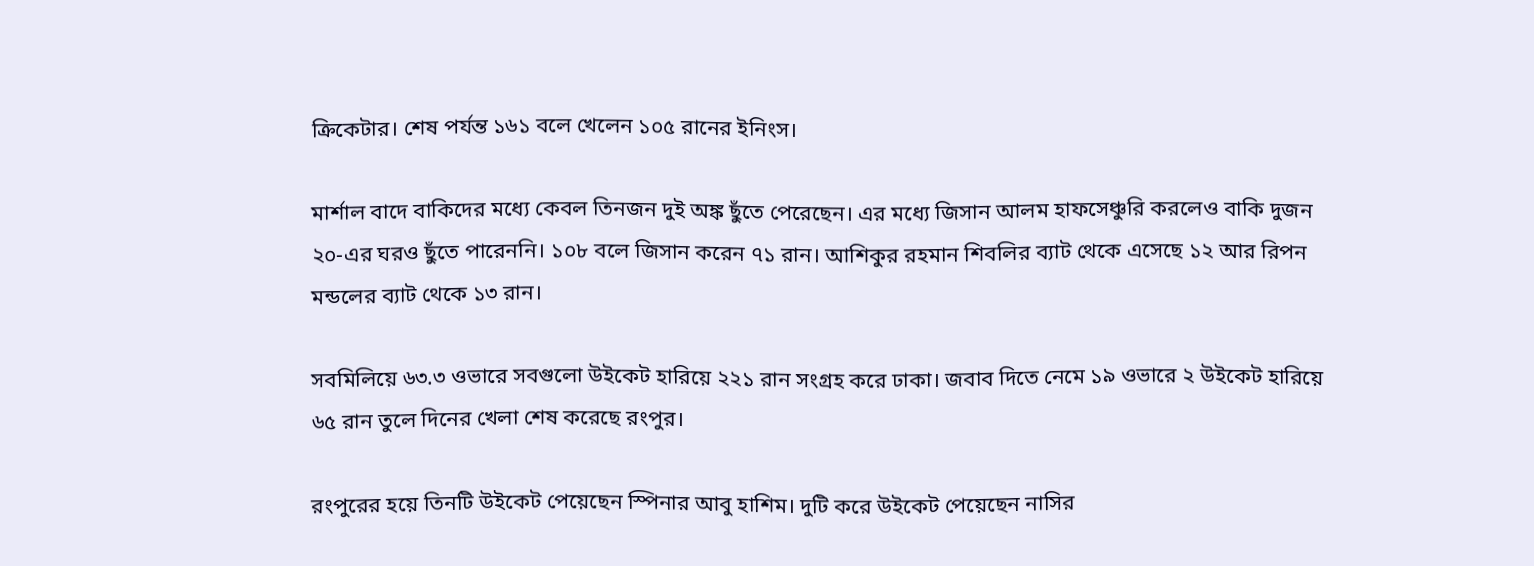ক্রিকেটার। শেষ পর্যন্ত ১৬১ বলে খেলেন ১০৫ রানের ইনিংস।

মার্শাল বাদে বাকিদের মধ্যে কেবল তিনজন দুই অঙ্ক ছুঁতে পেরেছেন। এর মধ্যে জিসান আলম হাফসেঞ্চুরি করলেও বাকি দুজন ২০-এর ঘরও ছুঁতে পারেননি। ১০৮ বলে জিসান করেন ৭১ রান। আশিকুর রহমান শিবলির ব্যাট থেকে এসেছে ১২ আর রিপন মন্ডলের ব্যাট থেকে ১৩ রান।

সবমিলিয়ে ৬৩.৩ ওভারে সবগুলো উইকেট হারিয়ে ২২১ রান সংগ্রহ করে ঢাকা। জবাব দিতে নেমে ১৯ ওভারে ২ উইকেট হারিয়ে ৬৫ রান তুলে দিনের খেলা শেষ করেছে রংপুর।

রংপুরের হয়ে তিনটি উইকেট পেয়েছেন স্পিনার আবু হাশিম। দুটি করে উইকেট পেয়েছেন নাসির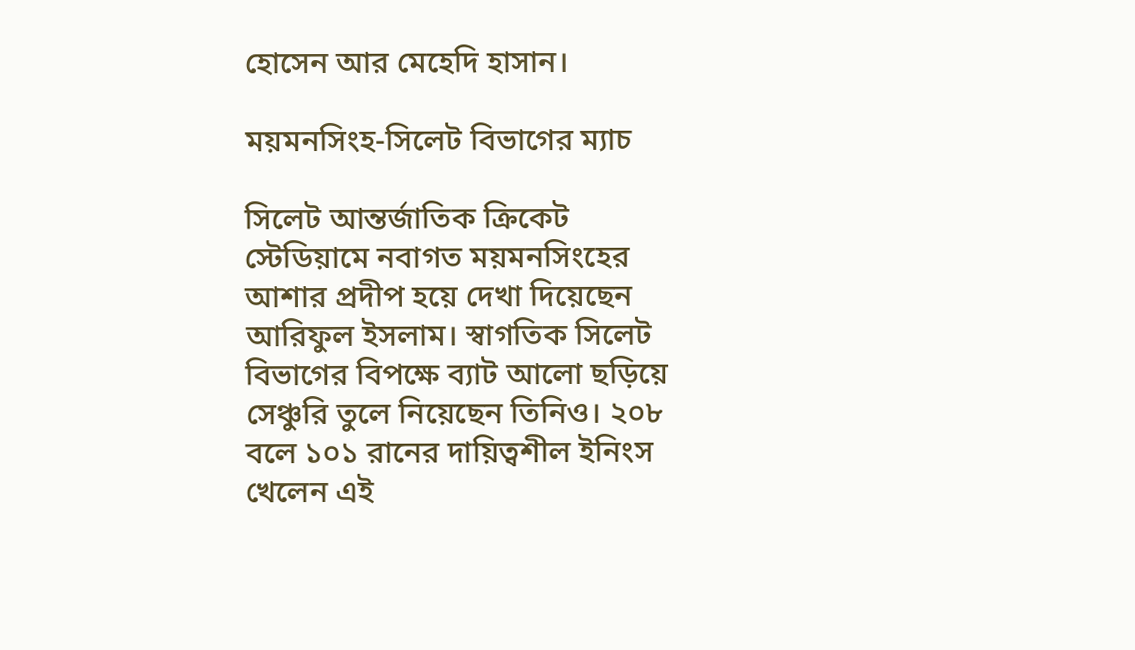হোসেন আর মেহেদি হাসান।

ময়মনসিংহ-সিলেট বিভাগের ম্যাচ

সিলেট আন্তর্জাতিক ক্রিকেট স্টেডিয়ামে নবাগত ময়মনসিংহের আশার প্রদীপ হয়ে দেখা দিয়েছেন আরিফুল ইসলাম। স্বাগতিক সিলেট বিভাগের বিপক্ষে ব্যাট আলো ছড়িয়ে সেঞ্চুরি তুলে নিয়েছেন তিনিও। ২০৮ বলে ১০১ রানের দায়িত্বশীল ইনিংস খেলেন এই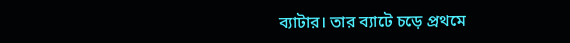ব্যাটার। তার ব্যাটে চড়ে প্রথমে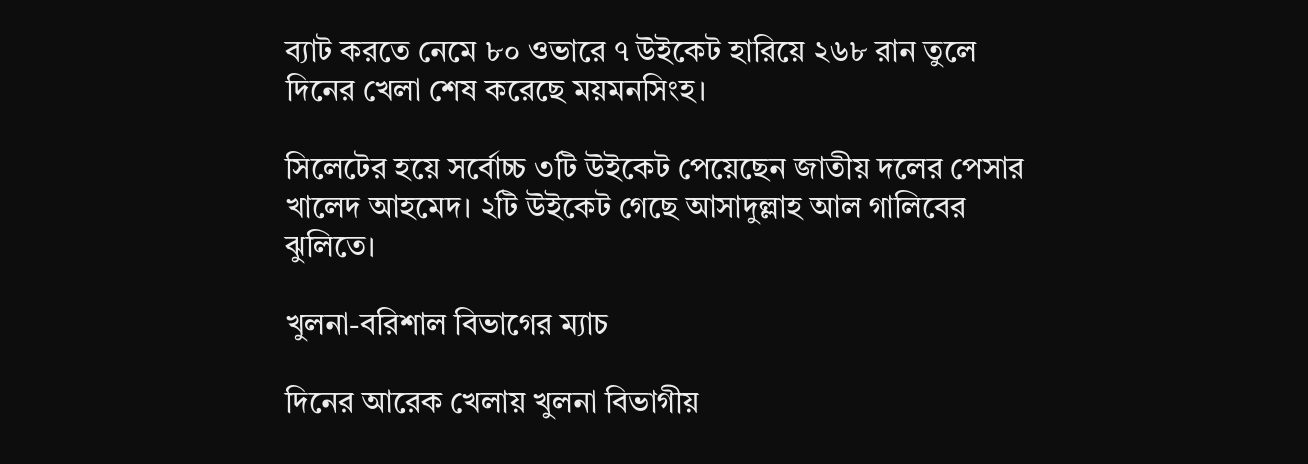ব্যাট করতে নেমে ৮০ ওভারে ৭ উইকেট হারিয়ে ২৬৮ রান তুলে দিনের খেলা শেষ করেছে ময়মনসিংহ।

সিলেটের হয়ে সর্বোচ্চ ৩টি উইকেট পেয়েছেন জাতীয় দলের পেসার খালেদ আহমেদ। ২টি উইকেট গেছে আসাদুল্লাহ আল গালিবের ঝুলিতে।

খুলনা-বরিশাল বিভাগের ম্যাচ

দিনের আরেক খেলায় খুলনা বিভাগীয়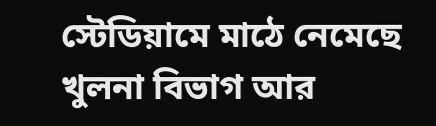স্টেডিয়ামে মাঠে নেমেছে খুলনা বিভাগ আর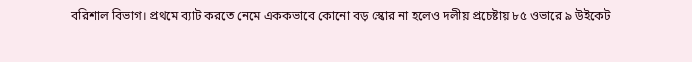বরিশাল বিভাগ। প্রথমে ব্যাট করতে নেমে এককভাবে কোনো বড় স্কোর না হলেও দলীয় প্রচেষ্টায় ৮৫ ওভারে ৯ উইকেট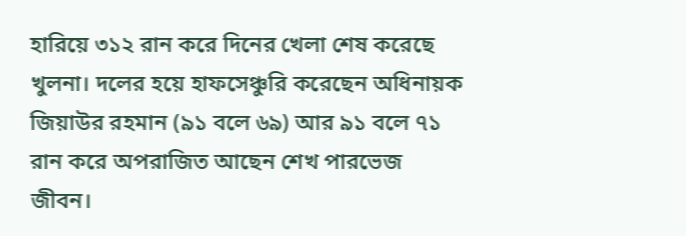হারিয়ে ৩১২ রান করে দিনের খেলা শেষ করেছে খুলনা। দলের হয়ে হাফসেঞ্চুরি করেছেন অধিনায়ক জিয়াউর রহমান (৯১ বলে ৬৯) আর ৯১ বলে ৭১ রান করে অপরাজিত আছেন শেখ পারভেজ জীবন।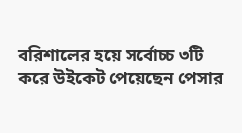বরিশালের হয়ে সর্বোচ্চ ৩টি করে উইকেট পেয়েছেন পেসার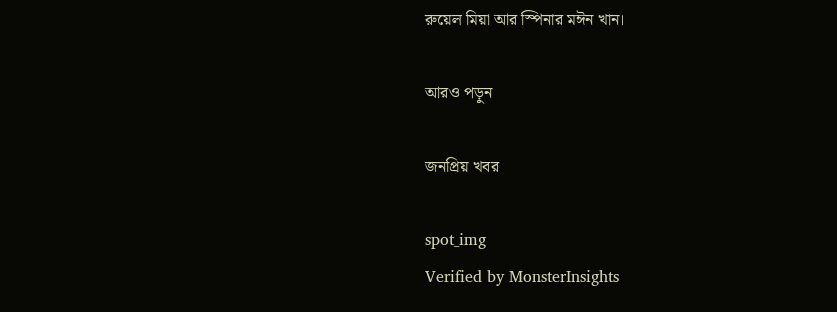রুয়েল মিয়া আর স্পিনার মঈন খান।

আরও পড়ুন

জনপ্রিয় খবর

spot_img
Verified by MonsterInsights